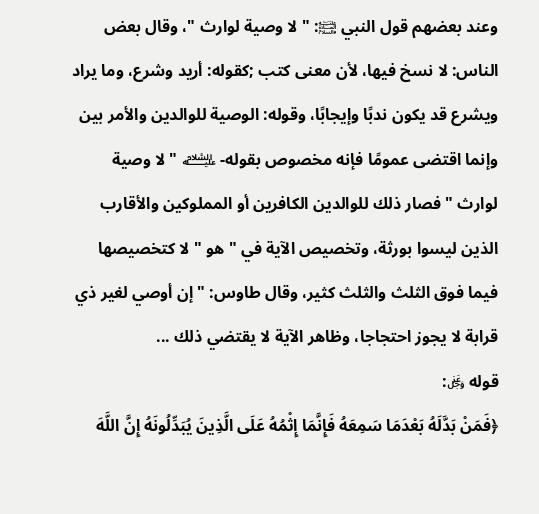وعند بعضهم قول النبي ﵊: " لا وصية لوارث "، وقال بعض الناس: لا نسخ فيها، لأن معنى كتب ;كقوله: أريد وشرع، وما يراد ويشرع قد يكون ندبًا وإيجابًا، وقوله: الوصية للوالدين والأمر بين وإنما اقتضى عمومًا فإنه مخصوص بقوله- ﵇ " لا وصية لوارث " فصار ذلك للوالدين الكافرين أو المملوكين والأقارب الذين ليسوا بورثة، وتخصيص الآية في " هو " لا كتخصيصها فيما فوق الثلث والثلث كثير، وقال طاوس: " إن أوصي لغير ذي قرابة لا يجوز احتجاجا، وظاهر الآية لا يقتضي ذلك ...
قوله ﷿:
﴿فَمَنْ بَدَّلَهُ بَعْدَمَا سَمِعَهُ فَإِنَّمَا إِثْمُهُ عَلَى الَّذِينَ يُبَدِّلُونَهُ إِنَّ اللَّهَ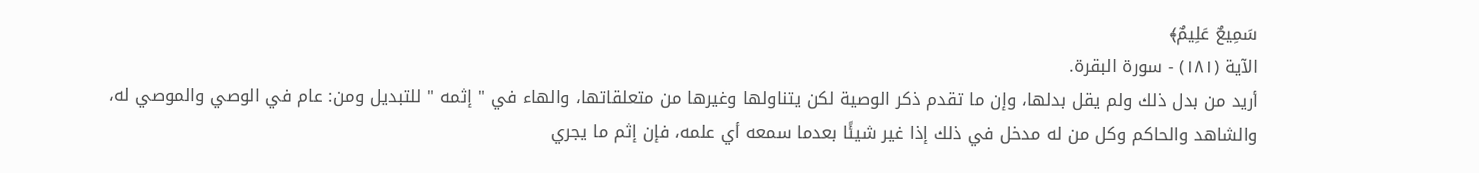سَمِيعٌ عَلِيمٌ﴾
الآية (١٨١) - سورة البقرة.
أريد من بدل ذلك ولم يقل بدلها، وإن ما تقدم ذكر الوصية لكن يتناولها وغيرها من متعلقاتها، والهاء في " إثمه " للتبديل ومن: عام في الوصي والموصي له، والشاهد والحاكم وكل من له مدخل في ذلك إذا غير شيئًا بعدما سمعه أي علمه، فإن إثم ما يجري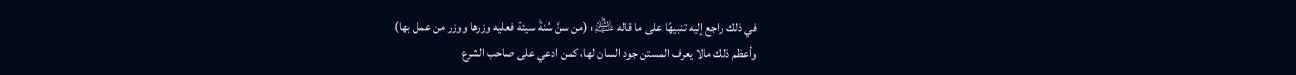في ذلك راجع إليه تنبيهًا على ما قاله ﵇: (من سنَّ سُنةَ سيئة فعليه وزرها ووزر من عمل بها)
وأعظم ذلك مالا يعرف المستن جود السان لها، كمن ادعي على صاحب الشرع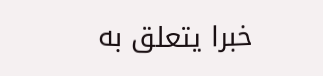خبرا يتعلق به